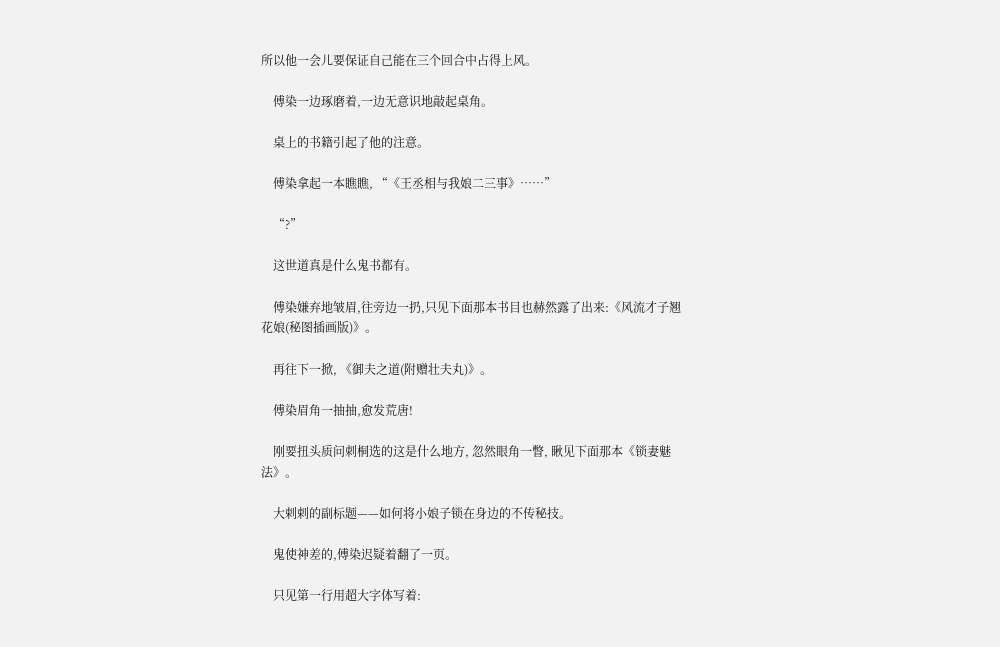所以他一会儿要保证自己能在三个回合中占得上风。

    傅染一边琢磨着,一边无意识地敲起桌角。

    桌上的书籍引起了他的注意。

    傅染拿起一本瞧瞧, “《王丞相与我娘二三事》……”

    “?”

    这世道真是什么鬼书都有。

    傅染嫌弃地皱眉,往旁边一扔,只见下面那本书目也赫然露了出来:《风流才子翘花娘(秘图插画版)》。

    再往下一掀, 《御夫之道(附赠壮夫丸)》。

    傅染眉角一抽抽,愈发荒唐!

    刚要扭头质问刺桐选的这是什么地方, 忽然眼角一瞥, 瞅见下面那本《锁妻魅法》。

    大剌剌的副标题——如何将小娘子锁在身边的不传秘技。

    鬼使神差的,傅染迟疑着翻了一页。

    只见第一行用超大字体写着: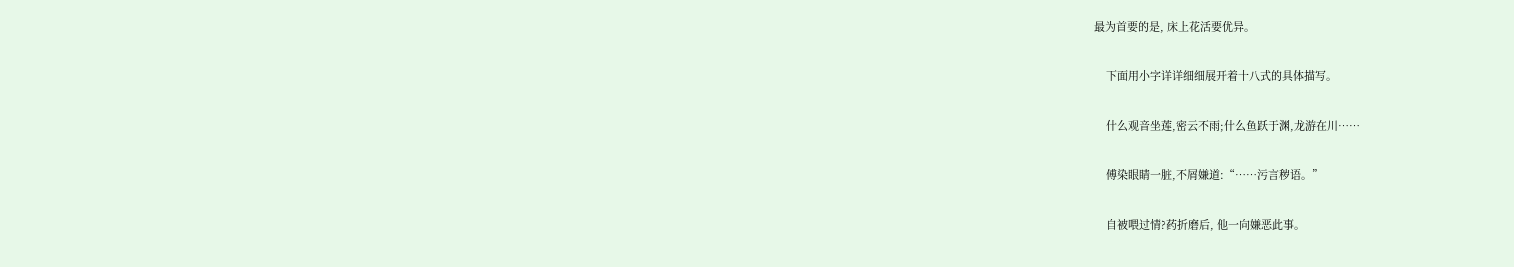最为首要的是, 床上花活要优异。

    下面用小字详详细细展开着十八式的具体描写。

    什么观音坐莲,密云不雨;什么鱼跃于渊,龙游在川……

    傅染眼睛一脏,不屑嫌道:“……污言秽语。”

    自被喂过情?药折磨后, 他一向嫌恶此事。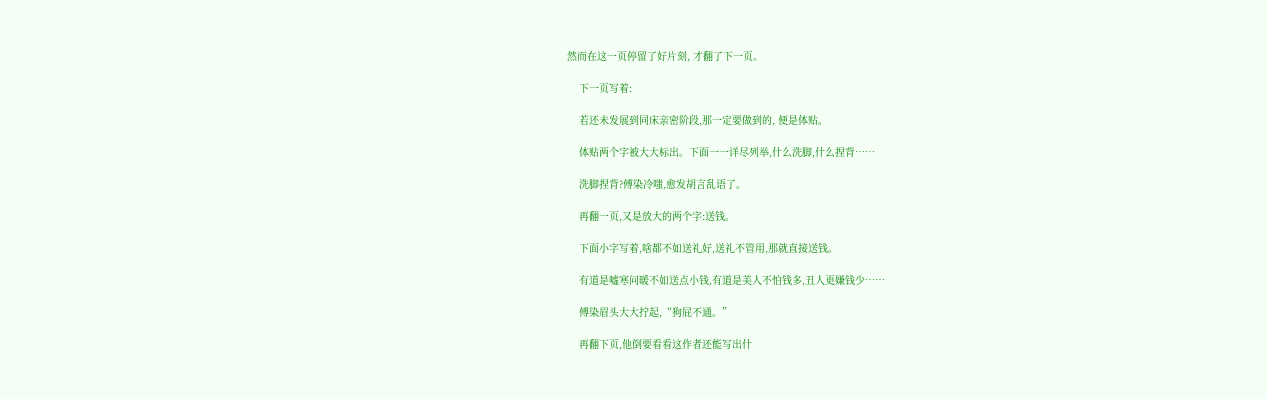然而在这一页停留了好片刻, 才翻了下一页。

    下一页写着:

    若还未发展到同床亲密阶段,那一定要做到的, 便是体贴。

    体贴两个字被大大标出。下面一一详尽列举,什么洗脚,什么捏背……

    洗脚捏背?傅染冷嗤,愈发胡言乱语了。

    再翻一页,又是放大的两个字:送钱。

    下面小字写着,啥都不如送礼好,送礼不管用,那就直接送钱。

    有道是嘘寒问暖不如送点小钱,有道是美人不怕钱多,丑人更嫌钱少……

    傅染眉头大大拧起,“狗屁不通。”

    再翻下页,他倒要看看这作者还能写出什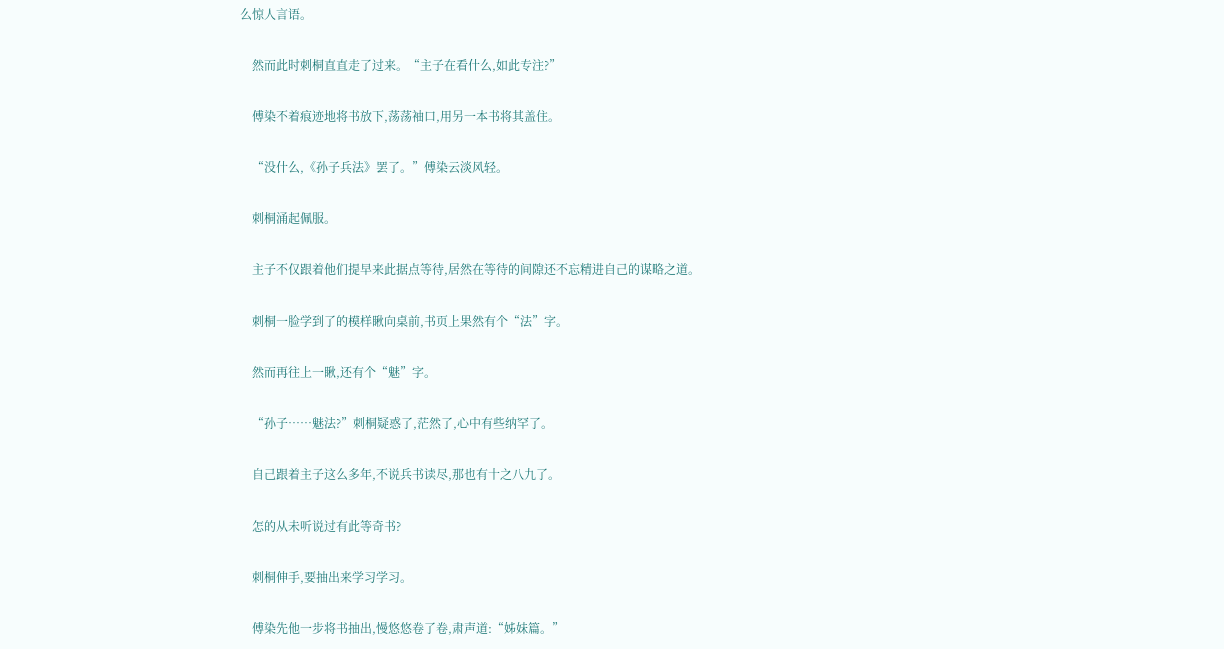么惊人言语。

    然而此时刺桐直直走了过来。“主子在看什么,如此专注?”

    傅染不着痕迹地将书放下,荡荡袖口,用另一本书将其盖住。

    “没什么,《孙子兵法》罢了。”傅染云淡风轻。

    刺桐涌起佩服。

    主子不仅跟着他们提早来此据点等待,居然在等待的间隙还不忘精进自己的谋略之道。

    刺桐一脸学到了的模样瞅向桌前,书页上果然有个“法”字。

    然而再往上一瞅,还有个“魅”字。

    “孙子……魅法?”刺桐疑惑了,茫然了,心中有些纳罕了。

    自己跟着主子这么多年,不说兵书读尽,那也有十之八九了。

    怎的从未听说过有此等奇书?

    刺桐伸手,要抽出来学习学习。

    傅染先他一步将书抽出,慢悠悠卷了卷,肃声道:“姊妹篇。”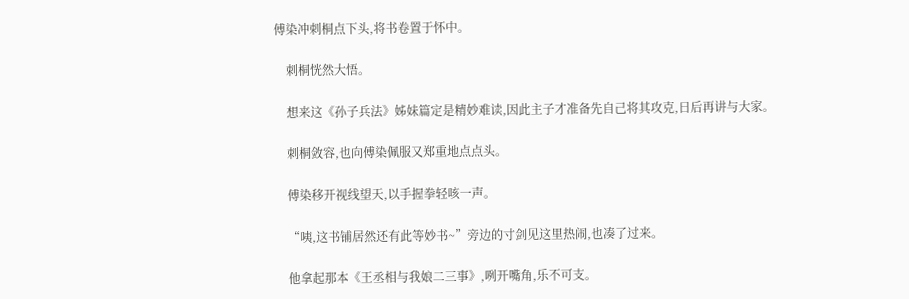傅染冲刺桐点下头,将书卷置于怀中。

    刺桐恍然大悟。

    想来这《孙子兵法》姊妹篇定是精妙难读,因此主子才准备先自己将其攻克,日后再讲与大家。

    刺桐敛容,也向傅染佩服又郑重地点点头。

    傅染移开视线望天,以手握拳轻咳一声。

    “咦,这书铺居然还有此等妙书~”旁边的寸剑见这里热闹,也凑了过来。

    他拿起那本《王丞相与我娘二三事》,咧开嘴角,乐不可支。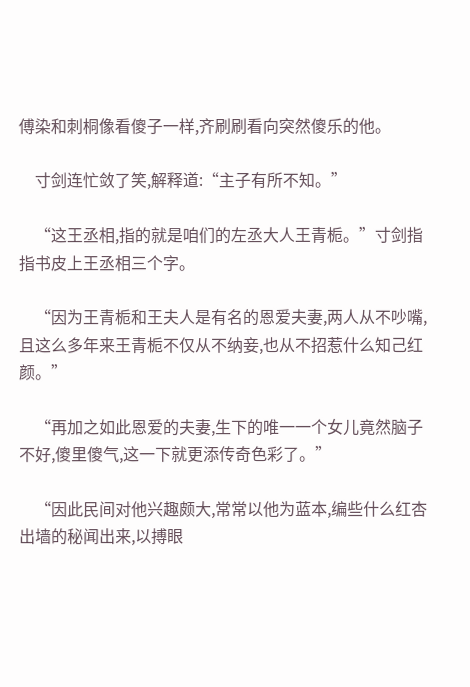傅染和刺桐像看傻子一样,齐刷刷看向突然傻乐的他。

    寸剑连忙敛了笑,解释道:“主子有所不知。”

    “这王丞相,指的就是咱们的左丞大人王青栀。”寸剑指指书皮上王丞相三个字。

    “因为王青栀和王夫人是有名的恩爱夫妻,两人从不吵嘴,且这么多年来王青栀不仅从不纳妾,也从不招惹什么知己红颜。”

    “再加之如此恩爱的夫妻,生下的唯一一个女儿竟然脑子不好,傻里傻气,这一下就更添传奇色彩了。”

    “因此民间对他兴趣颇大,常常以他为蓝本,编些什么红杏出墙的秘闻出来,以搏眼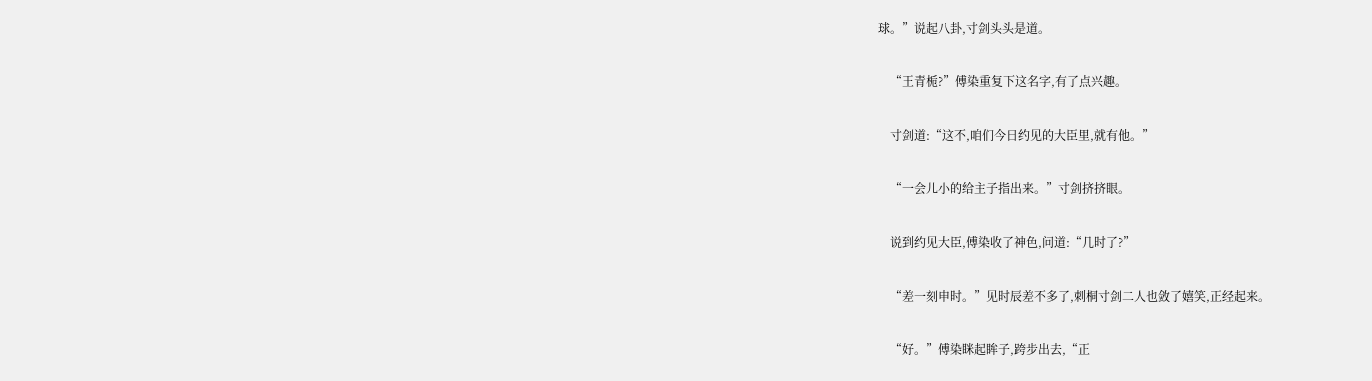球。”说起八卦,寸剑头头是道。

    “王青栀?”傅染重复下这名字,有了点兴趣。

    寸剑道:“这不,咱们今日约见的大臣里,就有他。”

    “一会儿小的给主子指出来。”寸剑挤挤眼。

    说到约见大臣,傅染收了神色,问道:“几时了?”

    “差一刻申时。”见时辰差不多了,刺桐寸剑二人也敛了嬉笑,正经起来。

    “好。”傅染眯起眸子,跨步出去,“正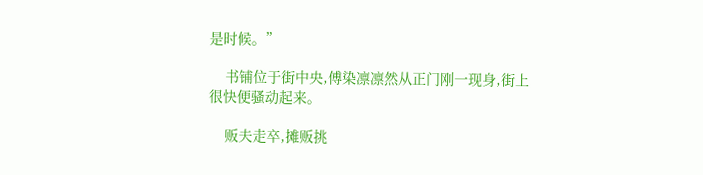是时候。”

    书铺位于街中央,傅染凛凛然从正门刚一现身,街上很快便骚动起来。

    贩夫走卒,摊贩挑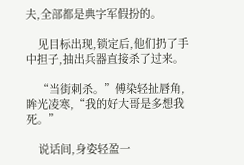夫,全部都是典字军假扮的。

    见目标出现,锁定后,他们扔了手中担子,抽出兵器直接杀了过来。

    “当街刺杀。”傅染轻扯唇角,眸光凌寒,“我的好大哥是多想我死。”

    说话间,身姿轻盈一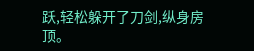跃,轻松躲开了刀剑,纵身房顶。